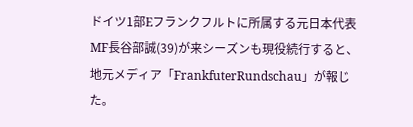ドイツ1部Eフランクフルトに所属する元日本代表MF長谷部誠(39)が来シーズンも現役続行すると、地元メディア「FrankfuterRundschau」が報じた。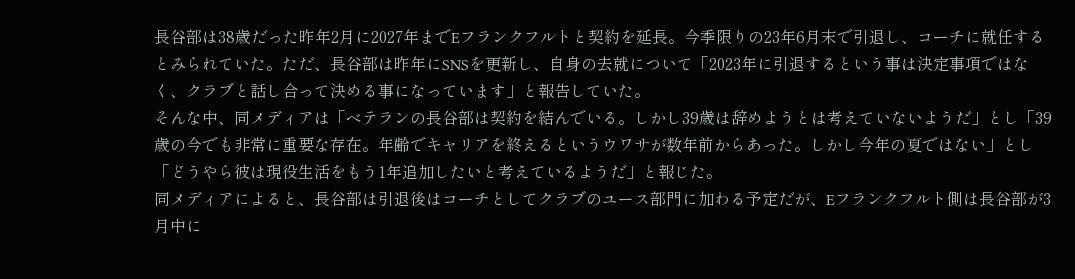長谷部は38歳だった昨年2月に2027年までEフランクフルトと契約を延長。今季限りの23年6月末で引退し、コーチに就任するとみられていた。ただ、長谷部は昨年にSNSを更新し、自身の去就について「2023年に引退するという事は決定事項ではなく、クラブと話し合って決める事になっています」と報告していた。
そんな中、同メディアは「ベテランの長谷部は契約を結んでいる。しかし39歳は辞めようとは考えていないようだ」とし「39歳の今でも非常に重要な存在。年齢でキャリアを終えるというウワサが数年前からあった。しかし今年の夏ではない」とし「どうやら彼は現役生活をもう1年追加したいと考えているようだ」と報じた。
同メディアによると、長谷部は引退後はコーチとしてクラブのユース部門に加わる予定だが、Eフランクフルト側は長谷部が3月中に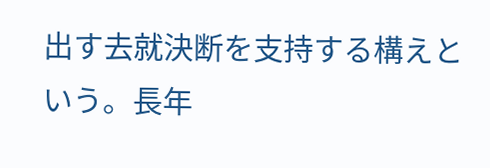出す去就決断を支持する構えという。長年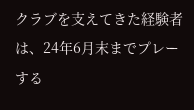クラブを支えてきた経験者は、24年6月末までプレーする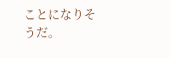ことになりそうだ。